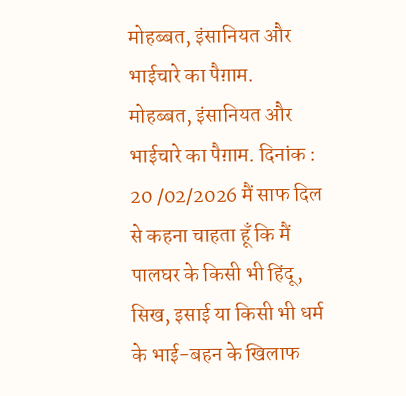मोहब्बत, इंसानियत और भाईचारे का पैग़ाम.
मोहब्बत, इंसानियत और भाईचारे का पैग़ाम. दिनांक : 20 /02/2026 मैं साफ दिल से कहना चाहता हूँ कि मैं पालघर के किसी भी हिंदू, सिख, इसाई या किसी भी धर्म के भाई-बहन के खिलाफ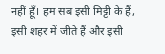नहीं हूँ। हम सब इसी मिट्टी के हैं, इसी शहर में जीते हैं और इसी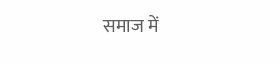समाज में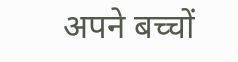अपने बच्चों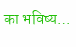का भविष्य…